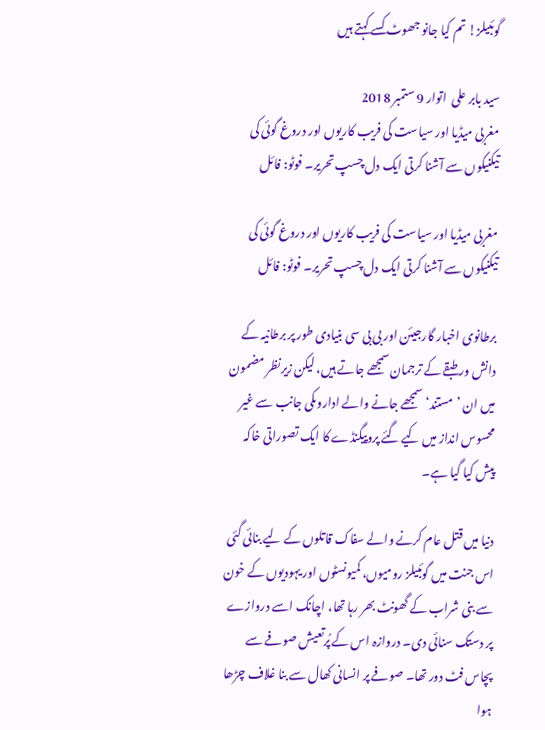گوئبیلز! تم کیا جانو جھوٹ کسے کہتے ہیں

سید بابر علی  اتوار 9 ستمبر 2018
مغربی میڈیا اور سیاست کی فریب کاریوں اور دروغ گوئی کی تیکنیکوں سے آشنا کرتی ایک دل چسپ تحریر۔ فوٹو: فائل

مغربی میڈیا اور سیاست کی فریب کاریوں اور دروغ گوئی کی تیکنیکوں سے آشنا کرتی ایک دل چسپ تحریر۔ فوٹو: فائل

برطانوی اخبار گارجیئن اور بی بی سی بنیادی طور پر برطانیہ کے دانش ور طبقے کے ترجمان سمجھے جاتے ہیں، لیکن زیرنظر مضمون میں ان ’مستند‘ سمجھے جانے والے اداروںکی جانب سے غیر محسوس انداز میں کیے گئے پروپیگنڈے کا ایک تصوراتی خاکہ پیش کیا گیا ہے۔

دنیا میں قتل عام کرنے والے سفاک قاتلوں کے لیے بنائی گئی اس جنت میں گوئبیلز رومیوں، کمیونسٹوں اور یہودیوں کے خون سے بنی شراب کے گھونٹ بھر رہا تھا، اچانک اسے دروازے پر دستک سنائی دی۔ دروازہ اس کے پُرتعیش صوفے سے پچاس فٹ دور تھا۔ صوفے پر انسانی کھال سے بنا غلاف چڑھا ہوا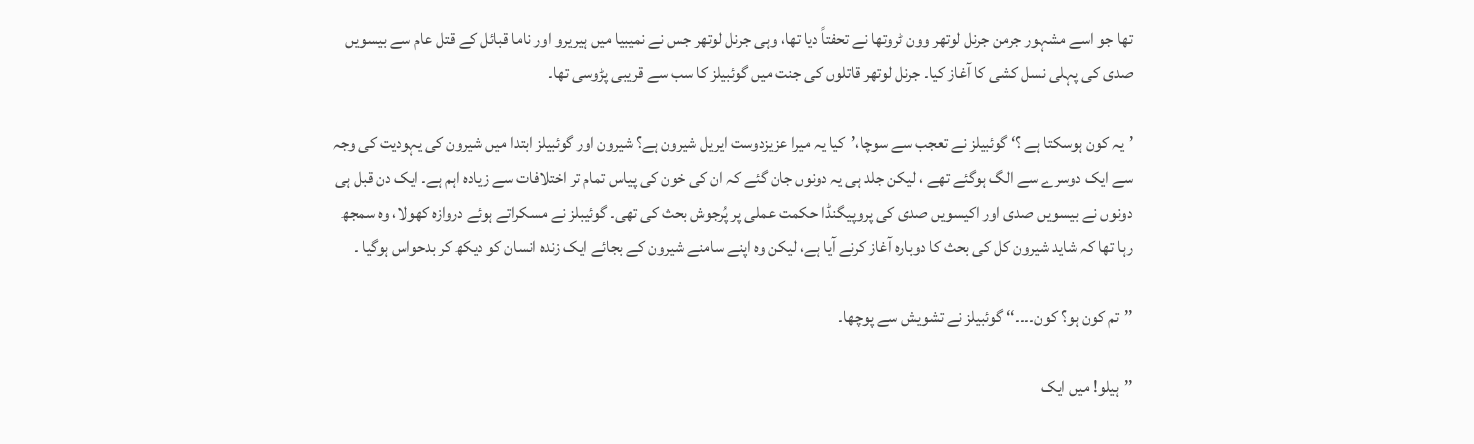تھا جو اسے مشہور جرمن جرنل لوتھر وون ٹروتھا نے تحفتاً دیا تھا، وہی جرنل لوتھر جس نے نمیبیا میں ہیریرو اور ناما قبائل کے قتل عام سے بیسویں صدی کی پہلی نسل کشی کا آغاز کیا۔ جرنل لوتھر قاتلوں کی جنت میں گوئبیلز کا سب سے قریبی پڑوسی تھا۔

’یہ کون ہوسکتا ہے ؟‘ گوئبیلز نے تعجب سے سوچا،’کیا یہ میرا عزیزدوست ایریل شیرون ہے؟ شیرون اور گوئبیلز ابتدا میں شیرون کی یہودیت کی وجہ سے ایک دوسرے سے الگ ہوگئے تھے ، لیکن جلد ہی یہ دونوں جان گئے کہ ان کی خون کی پیاس تمام تر اختلافات سے زیادہ اہم ہے۔ ایک دن قبل ہی دونوں نے بیسویں صدی اور اکیسویں صدی کی پروپیگنڈا حکمت عملی پر پُرجوش بحث کی تھی۔ گوئیبلز نے مسکراتے ہوئے دروازہ کھولا، وہ سمجھ رہا تھا کہ شاید شیرون کل کی بحث کا دوبارہ آغاز کرنے آیا ہے، لیکن وہ اپنے سامنے شیرون کے بجائے ایک زندہ انسان کو دیکھ کر بدحواس ہوگیا ۔

’’تم کون ہو؟ کون۔۔۔۔‘‘ گوئبیلز نے تشویش سے پوچھا۔

’’ہیلو! میں ایک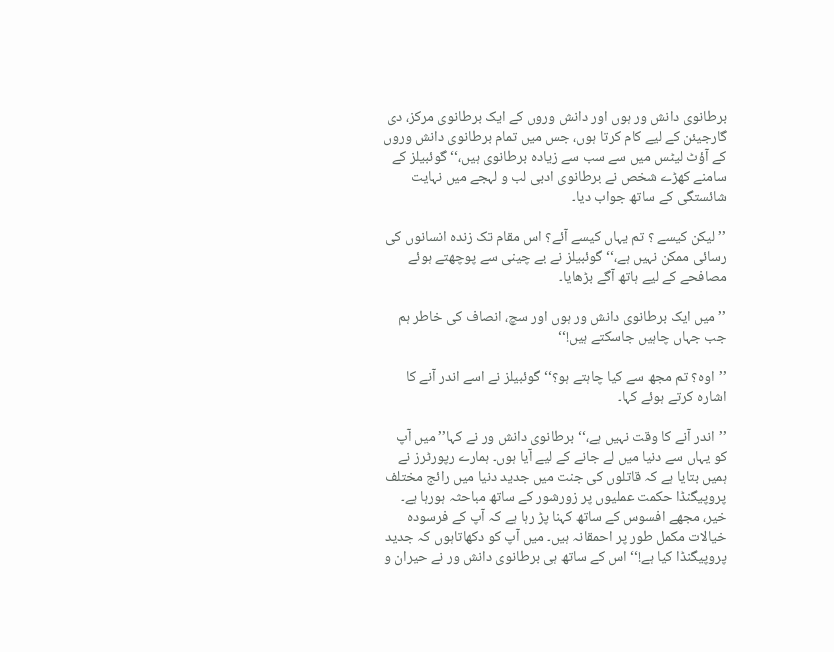برطانوی دانش ور ہوں اور دانش وروں کے ایک برطانوی مرکز، دی گارجیئن کے لیے کام کرتا ہوں، جس میں تمام برطانوی دانش وروں کے آؤٹ لیٹس میں سے سب سے زیادہ برطانوی ہیں،‘‘ گوئبیلز کے سامنے کھڑے شخص نے برطانوی ادبی لب و لہجے میں نہایت شائستگی کے ساتھ جواب دیا۔

’’ لیکن کیسے ؟ تم یہاں کیسے آئے؟ اس مقام تک زندہ انسانوں کی رسائی ممکن نہیں ہے،‘‘ گوئبیلز نے بے چینی سے پوچھتے ہوئے مصافحے کے لیے ہاتھ آگے بڑھایا۔

’’میں ایک برطانوی دانش ور ہوں اور سچ، انصاف کی خاطر ہم جب جہاں چاہیں جاسکتے ہیں!‘‘

’’اوہ؟ تم مجھ سے کیا چاہتے ہو؟‘‘ گوئبیلز نے اسے اندر آنے کا اشارہ کرتے ہوئے کہا۔

’’اندر آنے کا وقت نہیں ہے،‘‘ برطانوی دانش ور نے کہا’’میں آپ کو یہاں سے دنیا میں لے جانے کے لیے آیا ہوں۔ ہمارے رپورٹرز نے ہمیں بتایا ہے کہ قاتلوں کی جنت میں جدید دنیا میں رائج مختلف پروپیگنڈا حکمت عملیوں پر زورشور کے ساتھ مباحثہ ہورہا ہے۔ خیر، مجھے افسوس کے ساتھ کہنا پڑ رہا ہے کہ آپ کے فرسودہ خیالات مکمل طور پر احمقانہ ہیں۔ میں آپ کو دکھاتاہوں کہ جدید پروپیگنڈا کیا ہے!‘‘ اس کے ساتھ ہی برطانوی دانش ور نے حیران و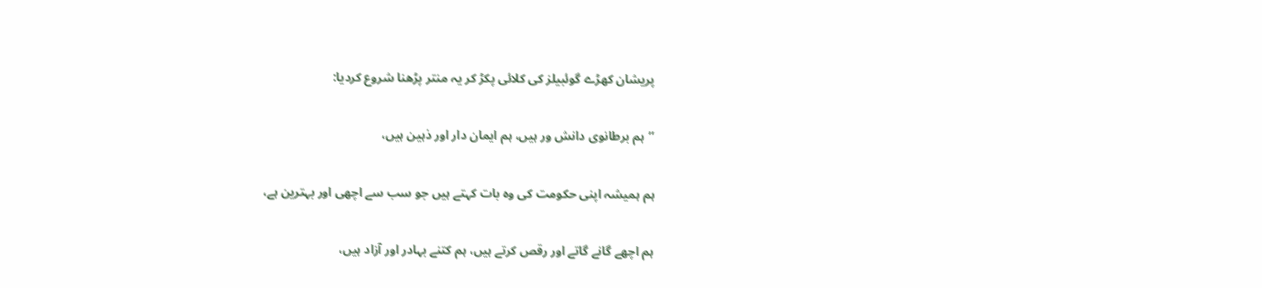پریشان کھڑے گوئبیلز کی کلائی پکڑ کر یہ منتر پڑھنا شروع کردیا:

’’ہم برطانوی دانش ور ہیں، ہم ایمان دار اور ذہین ہیں،

ہم ہمیشہ اپنی حکومت کی وہ بات کہتے ہیں جو سب سے اچھی اور بہترین ہے،

ہم اچھے گانے گاتے اور رقص کرتے ہیں، ہم کتنے بہادر اور آزاد ہیں،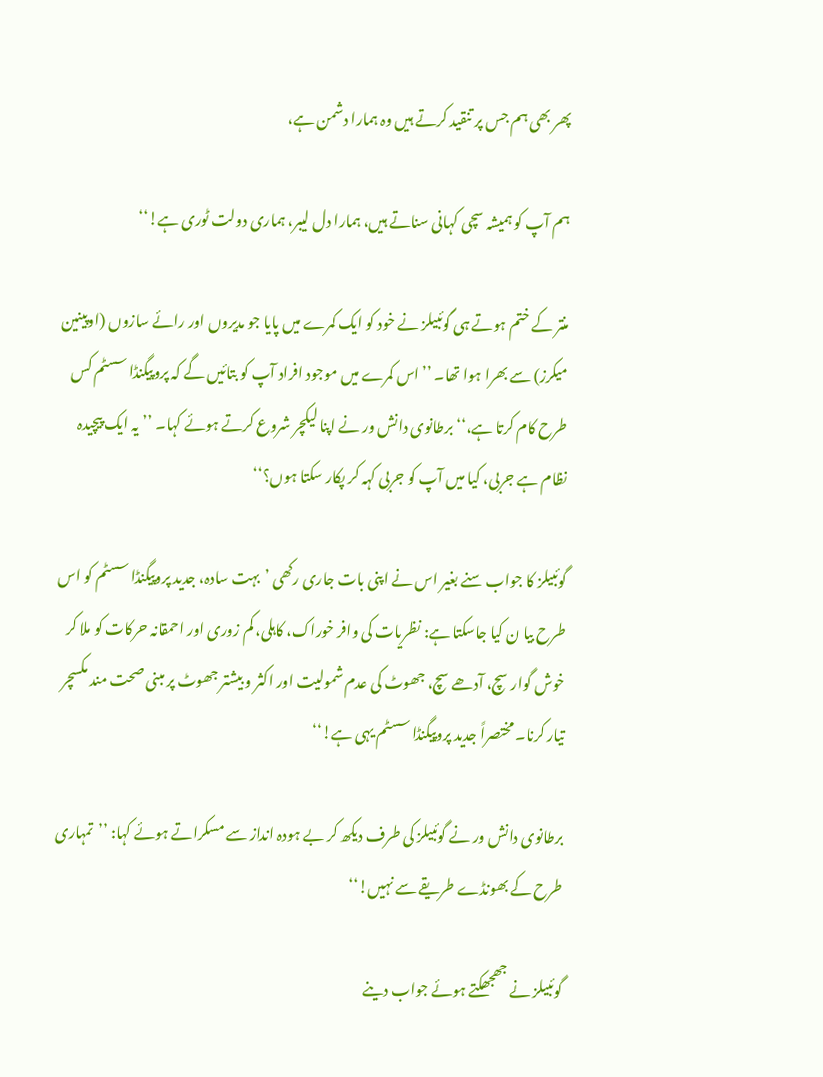پھر بھی ہم جس پر تنقید کرتے ہیں وہ ہمارا دشمن ہے،

ہم آپ کو ہمیشہ سچی کہانی سناتے ہیں، ہمارا دل لیبر، ہماری دولت ٹوری ہے!‘‘

منتر کے ختم ہوتے ہی گوئبیلز نے خود کو ایک کمرے میں پایا جو مدیروں اور رائے سازوں (اوپینین میکرز) سے بھرا ہوا تھا۔ ’’اس کمرے میں موجود افراد آپ کو بتائیں گے کہ پروپیگنڈا سسٹم کس طرح کام کرتا ہے،‘‘ برطانوی دانش ور نے اپنا لیکچر شروع کرتے ہوئے کہا۔ ’’یہ ایک پیچیدہ نظام ہے جربی، کیا میں آپ کو جربی کہہ کر پکار سکتا ہوں؟‘‘

گوئبیلز کا جواب سنے بغیر اس نے اپنی بات جاری رکھی ’بہت سادہ، جدید پروپیگنڈا سسٹم کو اس طرح بیا ن کیا جاسکتا ہے: نظریات کی وافر خوراک، کاہلی، کم زوری اور احمقانہ حرکات کو ملا کر خوش گوار سچ، آدھے سچ، جھوٹ کی عدم شمولیت اور اکثر و بیشتر جھوٹ پر مبنی صحت مند مکسچر تیار کرنا۔ مختصراً جدید پروپیگنڈا سسٹم یہی ہے!‘‘

برطانوی دانش ور نے گوئبیلز کی طرف دیکھ کر بے ہودہ انداز سے مسکراتے ہوئے کہا: ’’تمہاری طرح کے بھونڈے طریقے سے نہیں!‘‘

گوئبیلز نے جھجھکتے ہوئے جواب دینے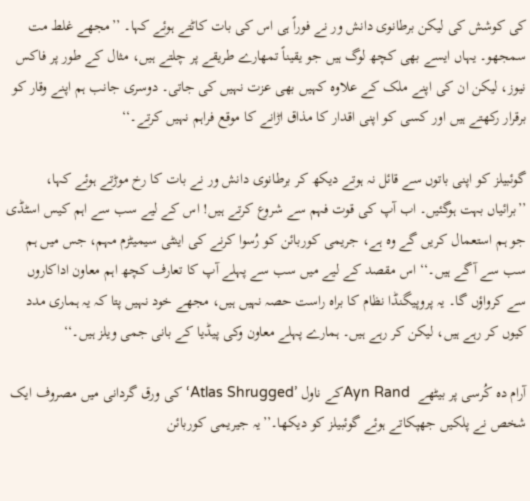کی کوشش کی لیکن برطانوی دانش ور نے فوراً ہی اس کی بات کاٹتے ہوئے کہا۔ ’’مجھے غلط مت سمجھو۔ یہاں ایسے بھی کچھ لوگ ہیں جو یقیناً تمھارے طریقے پر چلتے ہیں، مثال کے طور پر فاکس نیوز، لیکن ان کی اپنے ملک کے علاوہ کہیں بھی عزت نہیں کی جاتی۔ دوسری جانب ہم اپنے وقار کو برقرار رکھتے ہیں اور کسی کو اپنی اقدار کا مذاق اڑانے کا موقع فراہم نہیں کرتے۔‘‘

گوئبیلز کو اپنی باتوں سے قائل نہ ہوتے دیکھ کر برطانوی دانش ور نے بات کا رخ موڑتے ہوئے کہا، ’’برائیاں بہت ہوگئیں۔ اب آپ کی قوت فہم سے شروع کرتے ہیں! اس کے لیے سب سے اہم کیس اسٹڈی جو ہم استعمال کریں گے وہ ہے، جریمی کوربائن کو رُسوا کرنے کی اینٹی سیمیٹزم مہم، جس میں ہم سب سے آگے ہیں۔‘‘ اس مقصد کے لیے میں سب سے پہلے آپ کا تعارف کچھ اہم معاون اداکاروں سے کرواؤں گا۔ یہ پروپیگنڈا نظام کا براہ راست حصہ نہیں ہیں، مجھے خود نہیں پتا کہ یہ ہماری مدد کیوں کر رہے ہیں، لیکن کر رہے ہیں۔ ہمارے پہلے معاون وکی پیڈیا کے بانی جمی ویلز ہیں۔‘‘

آرام دہ کُرسی پر بیٹھے  Ayn Randکے ناول ’Atlas Shrugged‘ کی ورق گردانی میں مصروف ایک شخص نے پلکیں جھپکاتے ہوئے گوئبیلز کو دیکھا۔’’یہ جیریمی کوربائن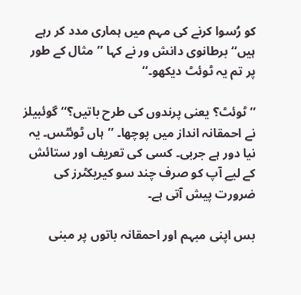کو رُسوا کرنے کی مہم میں ہماری مدد کر رہے ہیں‘‘ برطانوی دانش ور نے کہا ’’مثال کے طور پر تم یہ ٹوئٹ دیکھو۔‘‘

’’ٹوئٹ؟ یعنی پرندوں کی طرح باتیں؟‘‘ گوئبیلز نے احمقانہ انداز میں پوچھا۔ ’’ہاں ٹوئٹس۔ یہ نیا دور ہے جربی۔ کسی کی تعریف اور ستائش کے لیے آپ کو صرف چند سو کیریکٹرز کی ضرورت پیش آتی ہے۔

بس اپنی مبہم اور احمقانہ باتوں پر مبنی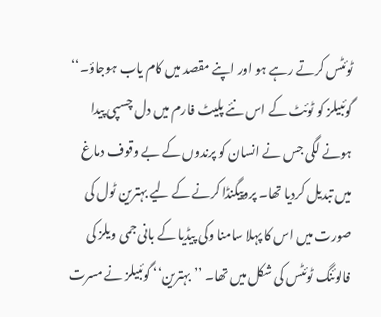ٹوئٹس کرتے رہے ہو اور اپنے مقصد میں کام یاب ہوجاؤ۔‘‘ گوئبیلز کو ٹوئٹ کے اس نئے پلیٹ فارم میں دل چسپی پیدا ہونے لگی جس نے انسان کو پرندوں کے بے وقوف دماغ میں تبدیل کردیا تھا۔ پروپیگنڈا کرنے کے لیے بہترین ٹول کی صورت میں اس کا پہلا سامنا وکی پیڈیا کے بانی جمی ویلز کی فالوئنگ ٹوئٹس کی شکل میں تھا۔ ’’بہترین‘‘ گوئبیلز نے مسرت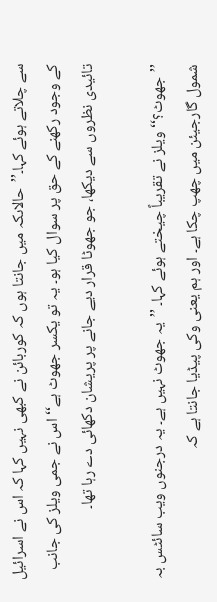سے چلاتے ہوئے کہا۔’’حالاںکہ میں جانتا ہوں کہ کوربائن نے کبھی نہیں کہا کہ اس نے اسرائیل کے وجود رکھنے کے حق پر سوال کیا ہو۔ یہ تو یکسر جھوٹ ہے‘‘ اس نے جمی ویلز کی جانب تائیدی نظروں سے دیکھا، جو جھوٹا قرار دیے جانے پر پریشان دکھائی دے رہا تھا۔

’’جھوٹ؟‘‘ ویلز نے تقریباً چیختے ہوئے کہا۔ ’’یہ جھوٹ نہیں ہے۔ یہ درجنوں ویب سائٹس بہ شمول گارجیئن میں چھپ چکا ہے۔ اور ہم یعنی وکی پیڈیا جانتا ہے کہ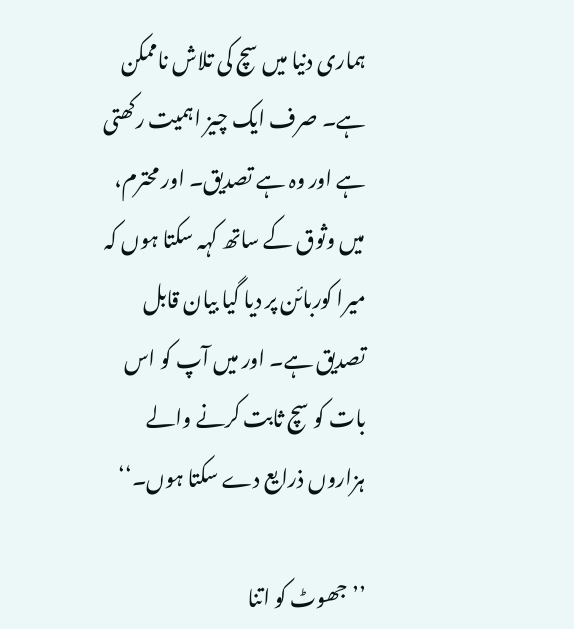ہماری دنیا میں سچ کی تلاش ناممکن ہے۔ صرف ایک چیز اہمیت رکھتی ہے اور وہ ہے تصدیق۔ اور محترم، میں وثوق کے ساتھ کہہ سکتا ہوں کہ میرا کوربائن پر دیا گیا بیان قابل تصدیق ہے۔ اور میں آپ کو اس بات کو سچ ثابت کرنے والے ہزاروں ذرایع دے سکتا ہوں۔‘‘

’’جھوٹ کو اتنا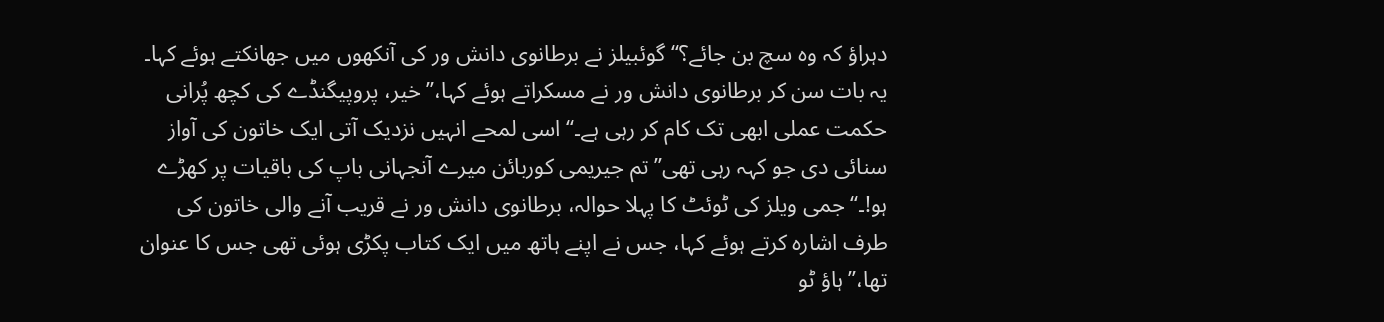دہراؤ کہ وہ سچ بن جائے؟‘‘ گوئبیلز نے برطانوی دانش ور کی آنکھوں میں جھانکتے ہوئے کہا۔ یہ بات سن کر برطانوی دانش ور نے مسکراتے ہوئے کہا،’’خیر، پروپیگنڈے کی کچھ پُرانی حکمت عملی ابھی تک کام کر رہی ہے۔‘‘ اسی لمحے انہیں نزدیک آتی ایک خاتون کی آواز سنائی دی جو کہہ رہی تھی’’تم جیریمی کوربائن میرے آنجہانی باپ کی باقیات پر کھڑے ہو!۔‘‘ جمی ویلز کی ٹوئٹ کا پہلا حوالہ، برطانوی دانش ور نے قریب آنے والی خاتون کی طرف اشارہ کرتے ہوئے کہا، جس نے اپنے ہاتھ میں ایک کتاب پکڑی ہوئی تھی جس کا عنوان تھا،’’ہاؤ ٹو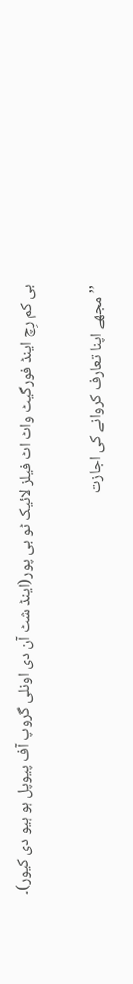بی کم رِچ اینڈ فورگیٹ واٹ اٹ فیلز لائیک ٹو بی پور(اینڈ شٹ آن دی اونلی گروپ آف پیوپل ہو ہیو دی کیور)۔

’’ مجھے اپنا تعارف کروانے کی اجازت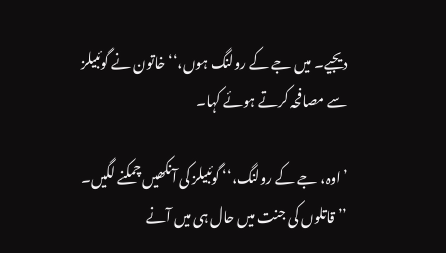دیجیے۔ میں جے کے رولنگ ہوں،‘‘ خاتون نے گوئبیلز سے مصافحہ کرتے ہوئے کہا۔

’اوہ، جے کے رولنگ،‘‘ گوئبیلز کی آنکھیں چمکنے لگیں۔ ’’ قاتلوں کی جنت میں حال ہی میں آنے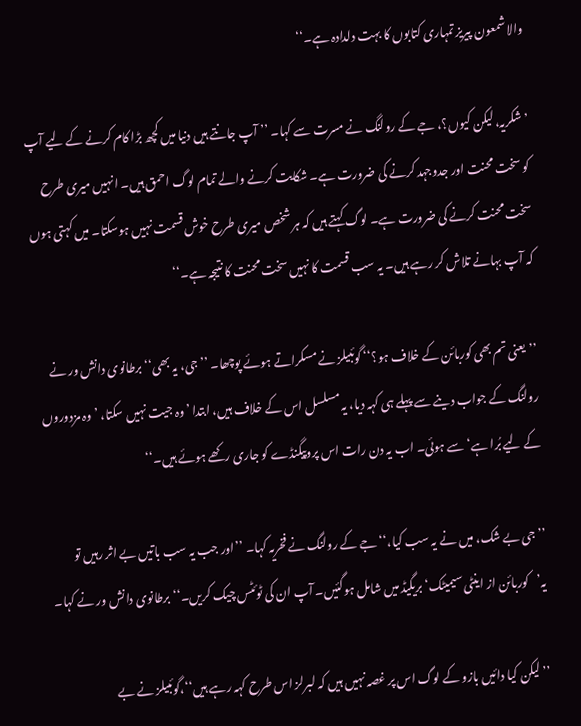والا شمعون پیریز تمہاری کتابوں کا بہت دلدادہ ہے۔‘‘

’شکریہ، لیکن کیوں؟، جے کے رولنگ نے مسرت سے کہا۔ ’’ آپ جانتے ہیں دنیا میں کچھ بڑا کام کرنے کے لیے آپ کو سخت محنت اور جدوجہد کرنے کی ضرورت ہے۔ شکایت کرنے والے تمام لوگ احمق ہیں۔ انہیں میری طرح سخت محنت کرنے کی ضرورت ہے۔ لوگ کہتے ہیں کہ ہر شخص میری طرح خوش قسمت نہیں ہوسکتا۔ میں کہتی ہوں کہ آپ بہانے تلاش کر رہے ہیں۔ یہ سب قسمت کا نہیں سخت محنت کا نتیجہ ہے۔‘‘

’’یعنی تم بھی کوربائن کے خلاف ہو؟‘‘ گوئبیلز نے مسکراتے ہوئے پوچھا۔ ’’جی، یہ بھی‘‘ برطانوی دانش ور نے رولنگ کے جواب دینے سے پہلے ہی کہہ دیا، یہ مسلسل اس کے خلاف ہیں، ابتدا ’وہ جیت نہیں سکتا، ’وہ مزدوروں کے لیے بُرا ہے‘ سے ہوئی۔ اب یہ دن رات اس پروپیگنڈے کو جاری رکھے ہوئے ہیں۔‘‘

’’جی بے شک، میں نے یہ سب کیا،‘‘ جے کے رولنگ نے فخریہ کہا۔ ’’اور جب یہ سب باتیں بے اثر رہیں تو یہ’کوربائن از اینٹی سیمیٹک‘ بریگیڈ میں شامل ہوگئیں۔ آپ ان کی ٹوئٹس چیک کریں۔‘‘ برطانوی دانش ور نے کہا۔

’’لیکن کیا دائیں بازو کے لوگ اس پر غصہ نہیں ہیں کہ لبرلز اس طرح کہہ رہے ہیں‘‘،گوئبیلز نے بے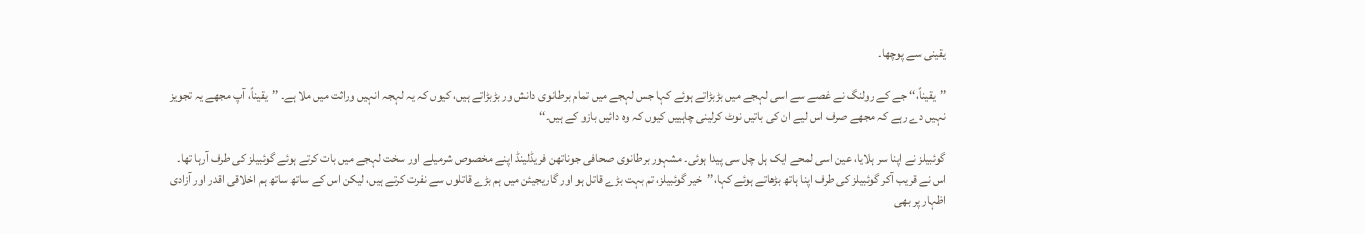یقینی سے پوچھا۔

’’یقیناً،‘‘ جے کے رولنگ نے غصے سے اسی لہجے میں بڑبڑاتے ہوئے کہا جس لہجے میں تمام برطانوی دانش ور بڑبڑاتے ہیں، کیوں کہ یہ لہجہ انہیں وراثت میں ملا ہے۔ ’’یقیناً، آپ مجھے یہ تجویز نہیں دے رہے کہ مجھے صرف اس لیے ان کی باتیں نوٹ کرلینی چاہییں کیوں کہ وہ دائیں بازو کے ہیں۔‘‘

گوئبیلز نے اپنا سر ہلایا، عین اسی لمحے ایک ہل چل سی پیدا ہوئی۔ مشہور برطانوی صحافی جوناتھن فریڈلینڈ اپنے مخصوص شرمیلے اور سخت لہجے میں بات کرتے ہوئے گوئبیلز کی طرف آرہا تھا۔ اس نے قریب آکر گوئبیلز کی طرف اپنا ہاتھ بڑھاتے ہوئے کہا،’’خیر گوئبیلز، تم بہت بڑے قاتل ہو اور گاریجیئن میں ہم بڑے قاتلوں سے نفرت کرتے ہیں، لیکن اس کے ساتھ ساتھ ہم اخلاقی اقدر اور آزادی اظہار پر بھی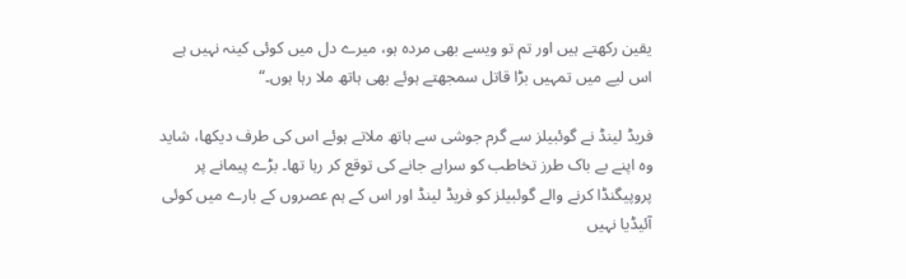یقین رکھتے ہیں اور تم تو ویسے بھی مردہ ہو، میرے دل میں کوئی کینہ نہیں ہے اس لیے میں تمہیں بڑا قاتل سمجھتے ہوئے بھی ہاتھ ملا رہا ہوں۔‘‘

فریڈ لینڈ نے گوئبیلز سے گرم جوشی سے ہاتھ ملاتے ہوئے اس کی طرف دیکھا، شاید وہ اپنے بے باک طرز تخاطب کو سراہے جانے کی توقع کر رہا تھا۔ بڑے پیمانے پر پروپیگنڈا کرنے والے گوئبیلز کو فریڈ لینڈ اور اس کے ہم عصروں کے بارے میں کوئی آئیڈیا نہیں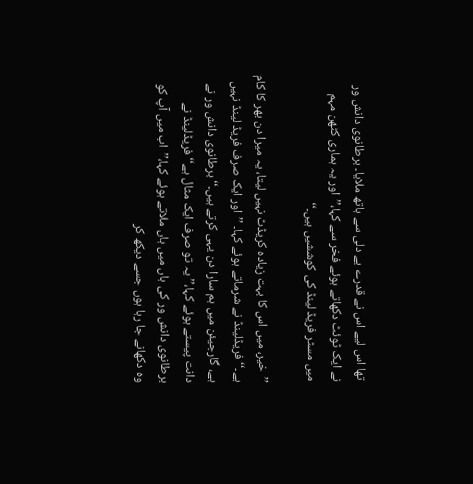تھا اس لیے اس نے قدرے بے دلی سے ہاتھ ملایا۔ برطانوی دانش ور نے ایک ٹوئٹ دکھاتے ہوئے فخر سے کہا،’’اور یہ ہماری کٹھن مہم میں مسٹر فریڈ لینڈ کی کوششیں ہیں۔‘‘

’’خیر، میں اس کا بہت زیادہ کریڈٹ نہیں لیتا، یہ میرا دن بھر کا کام ہے۔‘‘ فریڈلینڈ نے شرماتے ہوئے کہا۔ ’’اور ایک صرف فریڈ لینڈ نہیں ہے، گارجیئن میں ہم سارا دن یہی کرتے ہیں۔‘‘ برطانوی دانش ور نے دانت پیستے ہوئے کہا،’’یہ تو صرف ایک مثال ہے‘‘ فریڈلینڈ نے برطانوی دانش ور کی ہاں میں ہاں ملاتے ہوئے کہا،’’اب میں آپ کو وہ دکھانے جا رہا ہوں جسے دیکھ کر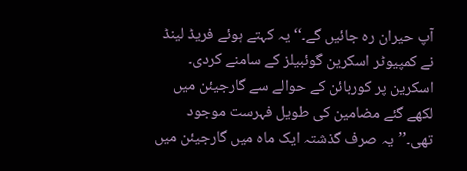آپ حیران رہ جائیں گے۔‘‘ یہ کہتے ہوئے فریڈ لینڈ نے کمپیوٹر اسکرین گوئبیلز کے سامنے کردی۔ اسکرین پر کوربائن کے حوالے سے گارجیئن میں لکھے گئے مضامین کی طویل فہرست موجود تھی۔’’یہ صرف گذشتہ ایک ماہ میں گارجیئن میں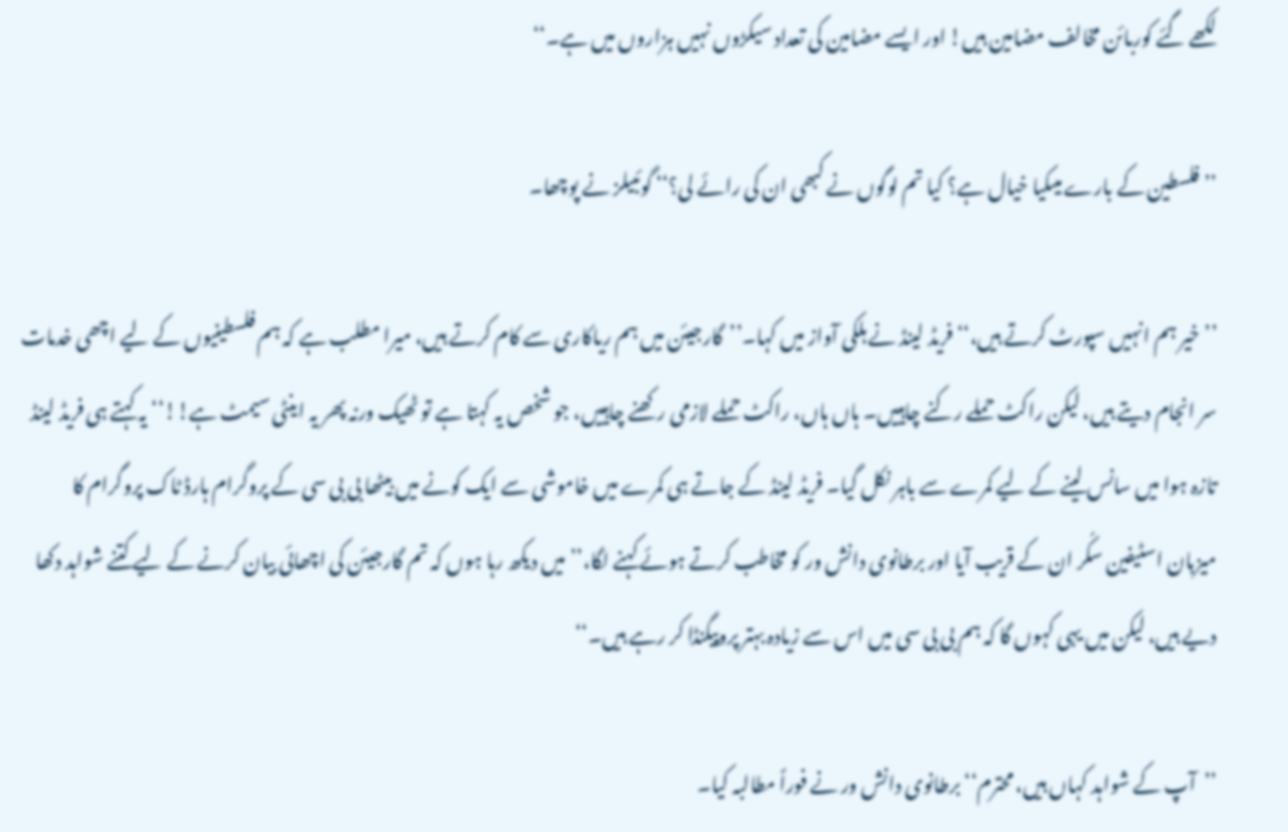لکھے گئے کوربائن مخالف مضامین ہیں! اور ایسے مضامین کی تعداد سیکڑوں نہیں ہزاروں میں ہے۔‘‘

’’فلسطین کے بارے میںکیا خیال ہے؟ کیا تم لوگوں نے کبھی ان کی رائے لی؟‘‘ گوئبیلز نے پوچھا۔

’’خیر ہم انہیں سپورٹ کرتے ہیں،‘‘ فریڈ لینڈ نے ہلکی آواز میں کہا۔’’گارجیئن میں ہم ریاکاری سے کام کرتے ہیں، میرا مطلب ہے کہ ہم فلسطینیوں کے لیے اچھی خدمات سر انجام دیتے ہیں، لیکن راکٹ حملے رکنے چاہییں۔ ہاں ہاں، راکٹ حملے لازمی رکھنے چاہییں، جو شخص یہ کہتا ہے تو ٹھیک ورنہ پھر یہ اینٹی سیمٹ ہے!!‘‘ یہ کہتے ہی فریڈ لینڈ تازہ ہوا میں سانس لینے کے لیے کمرے سے باہر نکل گیا۔ فریڈ لینڈ کے جاتے ہی کمرے میں خاموشی سے ایک کونے میں بیٹھا بی بی سی کے پروگرام ہارڈ ٹاک پروگرام کا میزبان اسٹیفین سکُر ان کے قریب آیا اور برطانوی دانش ور کو مخاطب کرتے ہوئے کہنے لگا،’’میں دیکھ رہا ہوں کہ تم گارجیئن کی اچھائی بیان کرنے کے لیے کتنے شواہد دکھا دیے ہیں، لیکن میں یہی کہوں گا کہ ہم بی بی سی میں اس سے زیادہ بہتر پروپیگنڈا کر رہے ہیں۔‘‘

’’آپ کے شواہد کہاں ہیں، محترم‘‘ برطانوی دانش ور نے فوراً مطالبہ کیا۔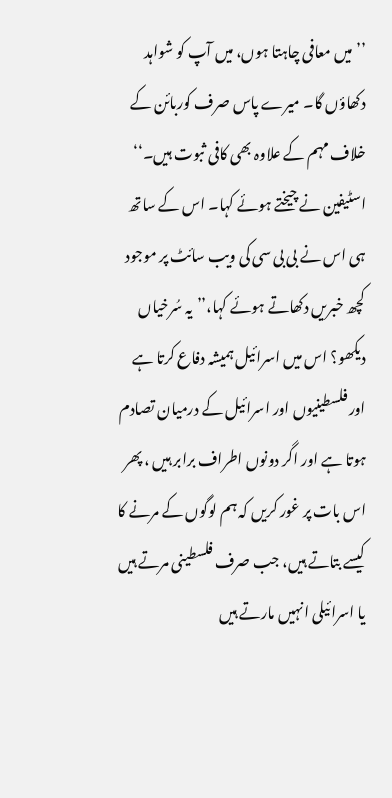’’میں معافی چاہتا ہوں، میں آپ کو شواہد دکھاؤں گا۔ میرے پاس صرف کوربائن کے خلاف مہم کے علاوہ بھی کافی ثبوت ہیں۔‘‘ اسٹیفین نے چیختے ہوئے کہا۔ اس کے ساتھ ہی اس نے بی بی سی کی ویب سائٹ پر موجود کچھ خبریں دکھاتے ہوئے کہا،’’یہ سُرخیاں دیکھو؟ اس میں اسرائیل ہمیشہ دفاع کرتا ہے اور فلسطینیوں اور اسرائیل کے درمیان تصادم ہوتا ہے اور اگر دونوں اطراف برابر ہیں ، پھر اس بات پر غور کریں کہ ہم لوگوں کے مرنے کا کیسے بتاتے ہیں، جب صرف فلسطینی مرتے ہیں یا اسرائیلی انہیں مارتے ہیں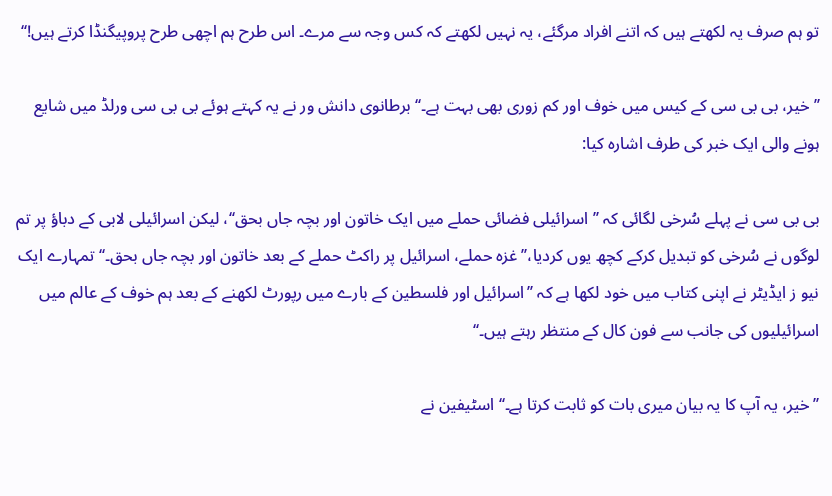تو ہم صرف یہ لکھتے ہیں کہ اتنے افراد مرگئے، یہ نہیں لکھتے کہ کس وجہ سے مرے۔ اس طرح ہم اچھی طرح پروپیگنڈا کرتے ہیں!‘‘

’’خیر، بی بی سی کے کیس میں خوف اور کم زوری بھی بہت ہے۔‘‘ برطانوی دانش ور نے یہ کہتے ہوئے بی بی سی ورلڈ میں شایع ہونے والی ایک خبر کی طرف اشارہ کیا:

بی بی سی نے پہلے سُرخی لگائی کہ ’’ اسرائیلی فضائی حملے میں ایک خاتون اور بچہ جاں بحق‘‘، لیکن اسرائیلی لابی کے دباؤ پر تم لوگوں نے سُرخی کو تبدیل کرکے کچھ یوں کردیا،’’غزہ حملے، اسرائیل پر راکٹ حملے کے بعد خاتون اور بچہ جاں بحق۔‘‘ تمہارے ایک نیو ز ایڈیٹر نے اپنی کتاب میں خود لکھا ہے کہ ’’اسرائیل اور فلسطین کے بارے میں رپورٹ لکھنے کے بعد ہم خوف کے عالم میں اسرائیلیوں کی جانب سے فون کال کے منتظر رہتے ہیں۔‘‘

’’خیر، یہ آپ کا یہ بیان میری بات کو ثابت کرتا ہے۔‘‘ اسٹیفین نے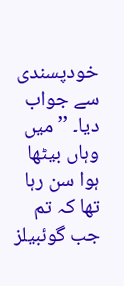خودپسندی سے جواب دیا۔ ’’میں وہاں بیٹھا ہوا سن رہا تھا کہ تم جب گوئبیلز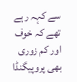سے کہہ رہے تھے کہ خوف اور کم زوری بھی پروپیگنڈا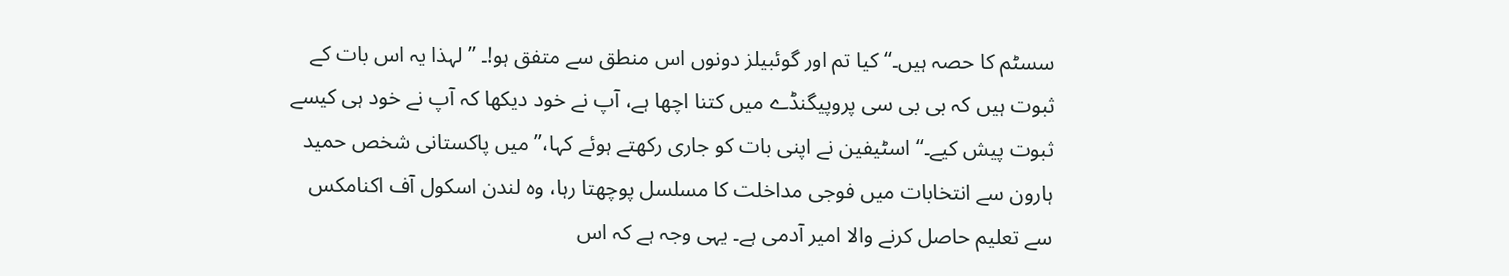سسٹم کا حصہ ہیں۔‘‘ کیا تم اور گوئبیلز دونوں اس منطق سے متفق ہو!۔ ’’ لہذا یہ اس بات کے ثبوت ہیں کہ بی بی سی پروپیگنڈے میں کتنا اچھا ہے، آپ نے خود دیکھا کہ آپ نے خود ہی کیسے ثبوت پیش کیے۔‘‘ اسٹیفین نے اپنی بات کو جاری رکھتے ہوئے کہا،’’میں پاکستانی شخص حمید ہارون سے انتخابات میں فوجی مداخلت کا مسلسل پوچھتا رہا، وہ لندن اسکول آف اکنامکس سے تعلیم حاصل کرنے والا امیر آدمی ہے۔ یہی وجہ ہے کہ اس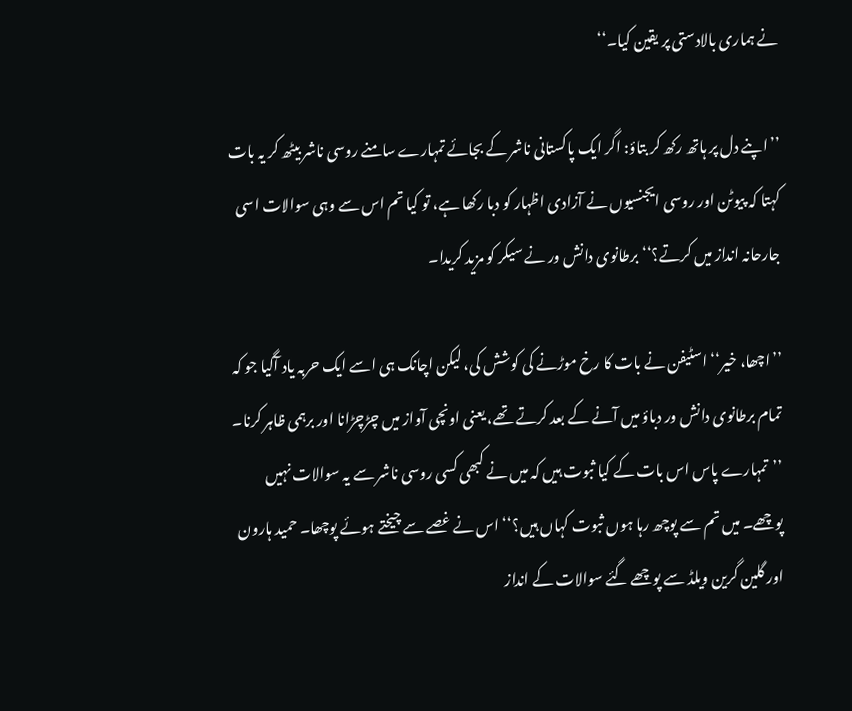نے ہماری بالادستی پر یقین کیا۔‘‘

’’اپنے دل پر ہاتھ رکھ کر بتاؤ: اگر ایک پاکستانی ناشر کے بجائے تمہارے سامنے روسی ناشر بیٹھ کر یہ بات کہتا کہ پیوٹن اور روسی ایجنسیوں نے آزادی اظہار کو دبا رکھا ہے، تو کیا تم اس سے وہی سوالات اسی جارحانہ انداز میں کرتے؟‘‘ برطانوی دانش ور نے سیکر کو مزید کریدا۔

’’اچھا، خیر‘‘ اسٹیفن نے بات کا رخ موڑنے کی کوشش کی، لیکن اچانک ہی اسے ایک حربہ یاد آگیا جو کہ تمام برطانوی دانش ور دباؤ میں آنے کے بعد کرتے تھے، یعنی اونچی آواز میں چڑچڑانا اور برہمی ظاہر کرنا۔ ’’تمہارے پاس اس بات کے کیا ثبوت ہیں کہ میں نے کبھی کسی روسی ناشر سے یہ سوالات نہیں پوچھے۔ میں تم سے پوچھ رہا ہوں ثبوت کہاں ہیں؟‘‘ اس نے غصے سے چیختے ہوئے پوچھا۔ حمید ہارون اور گلین گرین ویلڈ سے پوچھے گئے سوالات کے انداز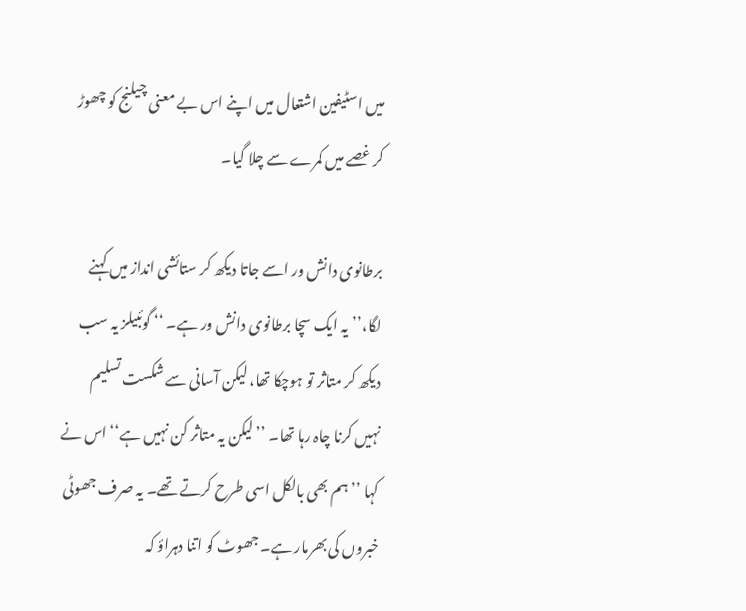میں اسٹیفین اشتعال میں اپنے اس بے معنی چیلنج کو چھوڑ کر غصے میں کمرے سے چلا گیا۔

برطانوی دانش ور اسے جاتا دیکھ کر ستائشی انداز میں کہنے لگا،’’یہ ایک سچا برطانوی دانش ور ہے۔ ‘‘ گوئبیلز یہ سب دیکھ کر متاثر تو ہوچکا تھا، لیکن آسانی سے شکست تسلیم نہیں کرنا چاہ رہا تھا۔ ’’لیکن یہ متاثر کن نہیں ہے‘‘ اس نے کہا ’’ہم بھی بالکل اسی طرح کرتے تھے۔ یہ صرف جھوٹی خبروں کی بھرمار ہے۔ جھوٹ کو اتنا دہراؤ کہ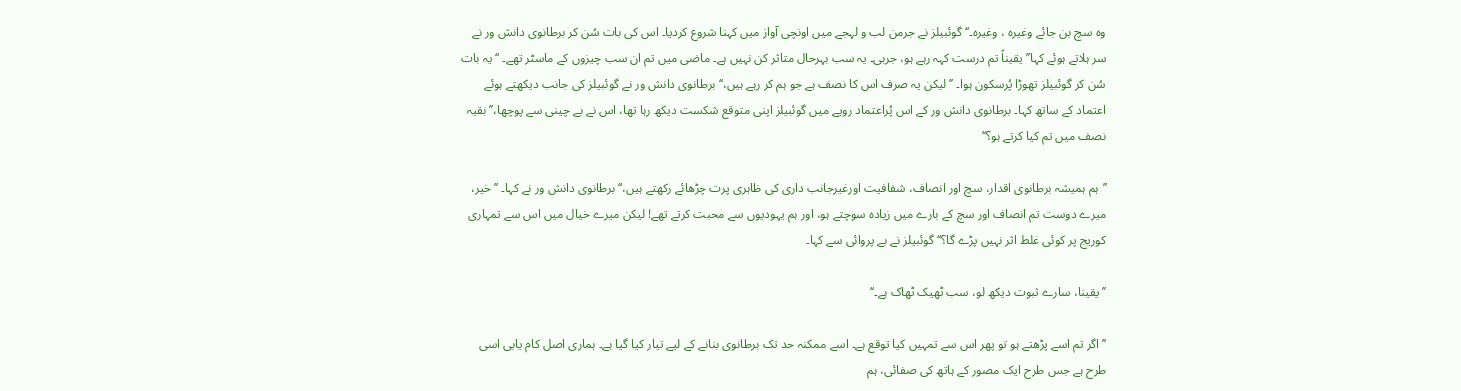وہ سچ بن جائے وغیرہ ، وغیرہ۔‘‘ گوئبیلز نے جرمن لب و لہجے میں اونچی آواز میں کہنا شروع کردیا۔ اس کی بات سُن کر برطانوی دانش ور نے سر ہلاتے ہوئے کہا’’ یقیناً تم درست کہہ رہے ہو، جربی۔ یہ سب بہرحال متاثر کن نہیں ہے۔ ماضی میں تم ان سب چیزوں کے ماسٹر تھے۔ ‘‘ یہ بات سُن کر گوئبیلز تھوڑا پُرسکون ہوا۔ ’’لیکن یہ صرف اس کا نصف ہے جو ہم کر رہے ہیں،‘‘ برطانوی دانش ور نے گوئبیلز کی جانب دیکھتے ہوئے اعتماد کے ساتھ کہا۔ برطانوی دانش ور کے اس پُراعتماد رویے میں گوئبیلز اپنی متوقع شکست دیکھ رہا تھا، اس نے بے چینی سے پوچھا،’’بقیہ نصف میں تم کیا کرتے ہو؟‘‘

’’ہم ہمیشہ برطانوی اقدار، سچ اور انصاف، شفافیت اورغیرجانب داری کی ظاہری پرت چڑھائے رکھتے ہیں،‘‘ برطانوی دانش ور نے کہا۔ ’’خیر، میرے دوست تم انصاف اور سچ کے بارے میں زیادہ سوچتے ہو، اور ہم یہودیوں سے محبت کرتے تھے! لیکن میرے خیال میں اس سے تمہاری کوریج پر کوئی غلط اثر نہیں پڑے گا؟‘‘ گوئبیلز نے بے پروائی سے کہا۔

’’یقینا، سارے ثبوت دیکھ لو، سب ٹھیک ٹھاک ہے۔‘‘

’’اگر تم اسے پڑھتے ہو تو پھر اس سے تمہیں کیا توقع ہے۔ اسے ممکنہ حد تک برطانوی بنانے کے لیے تیار کیا گیا ہے۔ ہماری اصل کام یابی اسی طرح ہے جس طرح ایک مصور کے ہاتھ کی صفائی، ہم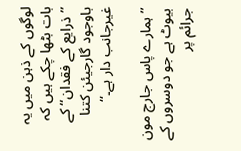لوگوں کے ذہن میں یہ بات بٹھا چکے ہیں کہ ’’ذرایع کے فقدان‘‘ کے باوجود گارجیئن کتنا غیرجانب دار ہے۔‘‘

’’ہمارے پاس جارج مون بیوٹ ہے جو دوسروں کے جرائم پر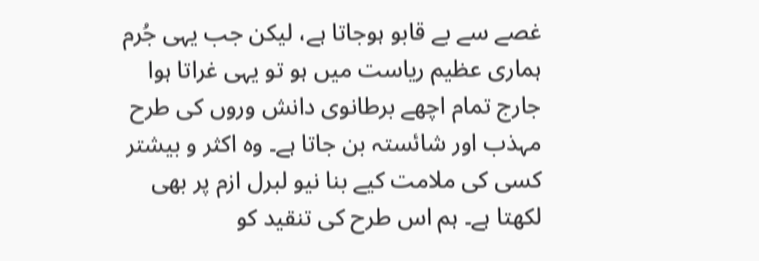غصے سے بے قابو ہوجاتا ہے، لیکن جب یہی جُرم ہماری عظیم ریاست میں ہو تو یہی غراتا ہوا جارج تمام اچھے برطانوی دانش وروں کی طرح مہذب اور شائستہ بن جاتا ہے۔ وہ اکثر و بیشتر کسی کی ملامت کیے بنا نیو لبرل ازم پر بھی لکھتا ہے۔ ہم اس طرح کی تنقید کو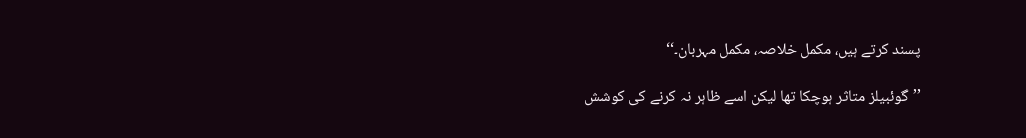پسند کرتے ہیں، مکمل خلاصہ، مکمل مہربان۔‘‘

’’گوئبیلز متاثر ہوچکا تھا لیکن اسے ظاہر نہ کرنے کی کوشش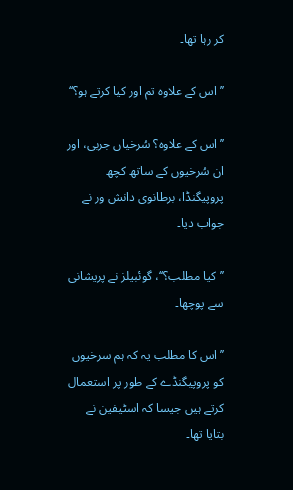کر رہا تھا۔

’’اس کے علاوہ تم اور کیا کرتے ہو؟‘‘

’’اس کے علاوہ؟ سُرخیاں جربی، اور ان سُرخیوں کے ساتھ کچھ پروپیگنڈا، برطانوی دانش ور نے جواب دیا۔

’’کیا مطلب؟‘‘، گوئبیلز نے پریشانی سے پوچھا۔

’’اس کا مطلب یہ کہ ہم سرخیوں کو پروپیگنڈے کے طور پر استعمال کرتے ہیں جیسا کہ اسٹیفین نے بتایا تھا۔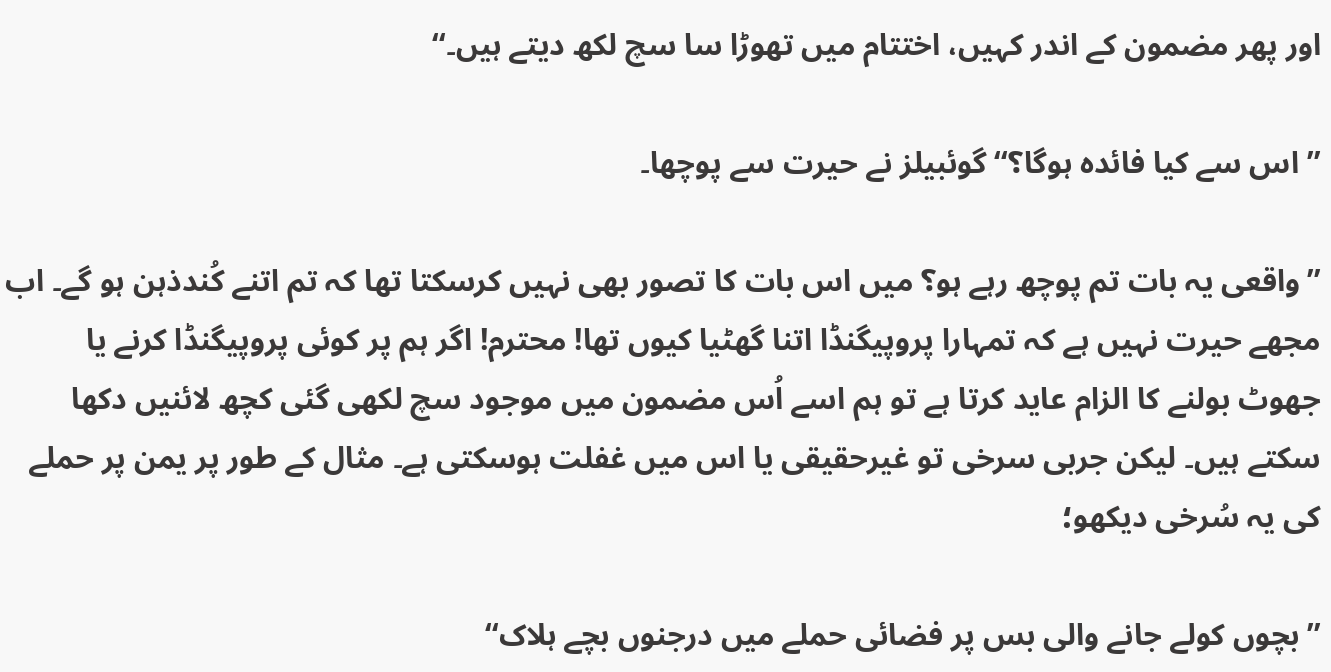اور پھر مضمون کے اندر کہیں، اختتام میں تھوڑا سا سچ لکھ دیتے ہیں۔‘‘

’’ اس سے کیا فائدہ ہوگا؟‘‘ گوئبیلز نے حیرت سے پوچھا۔

’’واقعی یہ بات تم پوچھ رہے ہو؟ میں اس بات کا تصور بھی نہیں کرسکتا تھا کہ تم اتنے کُندذہن ہو گے۔ اب مجھے حیرت نہیں ہے کہ تمہارا پروپیگنڈا اتنا گھٹیا کیوں تھا! محترم! اگر ہم پر کوئی پروپیگنڈا کرنے یا جھوٹ بولنے کا الزام عاید کرتا ہے تو ہم اسے اُس مضمون میں موجود سچ لکھی گئی کچھ لائنیں دکھا سکتے ہیں۔ لیکن جربی سرخی تو غیرحقیقی یا اس میں غفلت ہوسکتی ہے۔ مثال کے طور پر یمن پر حملے کی یہ سُرخی دیکھو؛

’’بچوں کولے جانے والی بس پر فضائی حملے میں درجنوں بچے ہلاک‘‘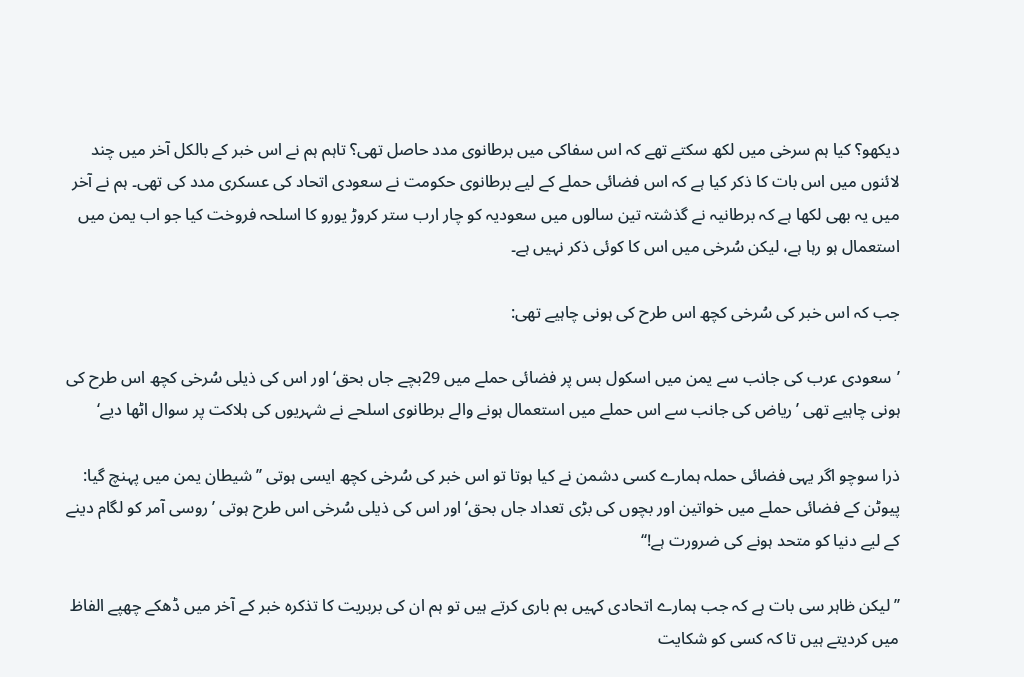دیکھو؟ کیا ہم سرخی میں لکھ سکتے تھے کہ اس سفاکی میں برطانوی مدد حاصل تھی؟ تاہم ہم نے اس خبر کے بالکل آخر میں چند لائنوں میں اس بات کا ذکر کیا ہے کہ اس فضائی حملے کے لیے برطانوی حکومت نے سعودی اتحاد کی عسکری مدد کی تھی۔ ہم نے آخر میں یہ بھی لکھا ہے کہ برطانیہ نے گذشتہ تین سالوں میں سعودیہ کو چار ارب ستر کروڑ یورو کا اسلحہ فروخت کیا جو اب یمن میں استعمال ہو رہا ہے، لیکن سُرخی میں اس کا کوئی ذکر نہیں ہے۔

جب کہ اس خبر کی سُرخی کچھ اس طرح کی ہونی چاہیے تھی:

’سعودی عرب کی جانب سے یمن میں اسکول بس پر فضائی حملے میں 29بچے جاں بحق‘ اور اس کی ذیلی سُرخی کچھ اس طرح کی ہونی چاہیے تھی ’ریاض کی جانب سے اس حملے میں استعمال ہونے والے برطانوی اسلحے نے شہریوں کی ہلاکت پر سوال اٹھا دیے‘

ذرا سوچو اگر یہی فضائی حملہ ہمارے کسی دشمن نے کیا ہوتا تو اس خبر کی سُرخی کچھ ایسی ہوتی ’’شیطان یمن میں پہنچ گیا: پیوٹن کے فضائی حملے میں خواتین اور بچوں کی بڑی تعداد جاں بحق‘ اور اس کی ذیلی سُرخی اس طرح ہوتی ’روسی آمر کو لگام دینے کے لیے دنیا کو متحد ہونے کی ضرورت ہے!‘‘

’’لیکن ظاہر سی بات ہے کہ جب ہمارے اتحادی کہیں بم باری کرتے ہیں تو ہم ان کی بربریت کا تذکرہ خبر کے آخر میں ڈھکے چھپے الفاظ میں کردیتے ہیں تا کہ کسی کو شکایت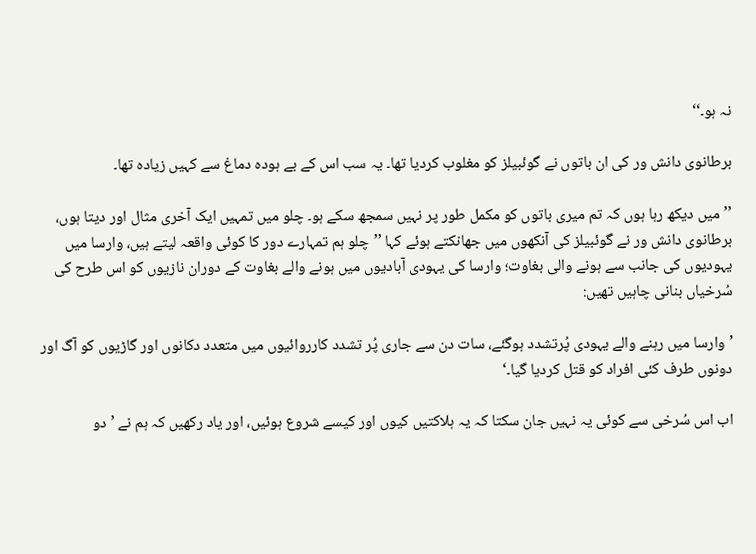نہ ہو۔‘‘

برطانوی دانش ور کی ان باتوں نے گوئبیلز کو مغلوب کردیا تھا۔ یہ سب اس کے بے ہودہ دماغ سے کہیں زیادہ تھا۔

’’میں دیکھ رہا ہوں کہ تم میری باتوں کو مکمل طور پر نہیں سمجھ سکے ہو۔ چلو میں تمہیں ایک آخری مثال اور دیتا ہوں، برطانوی دانش ور نے گوئبیلز کی آنکھوں میں جھانکتے ہوئے کہا ’’چلو ہم تمہارے دور کا کوئی واقعہ لیتے ہیں، وارسا میں یہودیوں کی جانب سے ہونے والی بغاوت؛ وارسا کی یہودی آبادیوں میں ہونے والے بغاوت کے دوران نازیوں کو اس طرح کی سُرخیاں بنانی چاہیں تھیں:

’وارسا میں رہنے والے یہودی پُرتشدد ہوگئے، سات دن سے جاری پُر تشدد کارروائیوں میں متعدد دکانوں اور گاڑیوں کو آگ اور دونوں طرف کئی افراد کو قتل کردیا گیا۔‘

اب اس سُرخی سے کوئی یہ نہیں جان سکتا کہ یہ ہلاکتیں کیوں اور کیسے شروع ہوئیں، اور یاد رکھیں کہ ہم نے ’ دو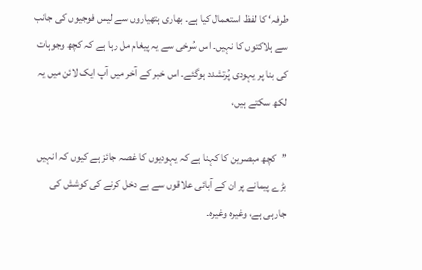طرفہ‘ کا لفظ استعمال کیا ہے۔ بھاری ہتھیاروں سے لیس فوجیوں کی جانب سے ہلاکتوں کا نہیں۔ اس سُرخی سے یہ پیغام مل رہا ہے کہ کچھ وجوہات کی بنا پر یہودی پُرتشدد ہوگئے۔ اس خبر کے آخر میں آپ ایک لائن میں یہ لکھ سکتے ہیں،

’’کچھ مبصرین کا کہنا ہے کہ یہودیوں کا غصہ جائز ہے کیوں کہ انہیں بڑے پیمانے پر ان کے آبائی علاقوں سے بے دخل کرنے کی کوشش کی جارہی ہے، وغیرہ وغیرہ۔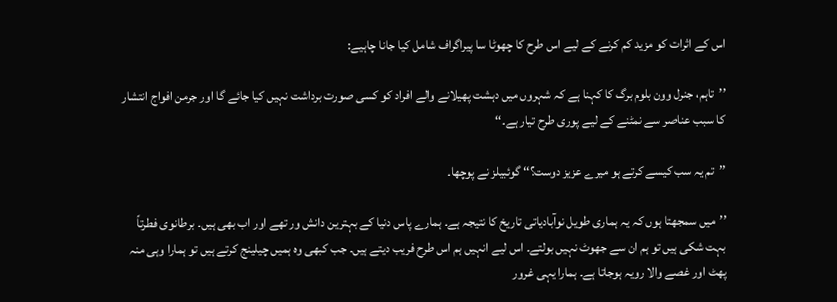اس کے اثرات کو مزید کم کرنے کے لیے اس طرح کا چھوٹا سا پیراگراف شامل کیا جانا چاہیے:

’’تاہم، جنرل وون بلوم برگ کا کہنا ہے کہ شہروں میں دہشت پھیلانے والے افراد کو کسی صورت برداشت نہیں کیا جائے گا اور جرمن افواج انتشار کا سبب عناصر سے نمٹنے کے لیے پوری طرح تیار ہے۔‘‘

’’تم یہ سب کیسے کرتے ہو میرے عزیز دوست؟‘‘ گوئبیلز نے پوچھا۔

’’میں سمجھتا ہوں کہ یہ ہماری طویل نوآبادیاتی تاریخ کا نتیجہ ہے۔ ہمارے پاس دنیا کے بہترین دانش ور تھے اور اب بھی ہیں۔ برطانوی فطرتاً بہت شکی ہیں تو ہم ان سے جھوٹ نہیں بولتے۔ اس لیے انہیں ہم اس طرح فریب دیتے ہیں۔ جب کبھی وہ ہمیں چیلینج کرتے ہیں تو ہمارا وہی منہ پھٹ اور غصے والا رویہ ہوجاتا ہے۔ ہمارا یہی غرور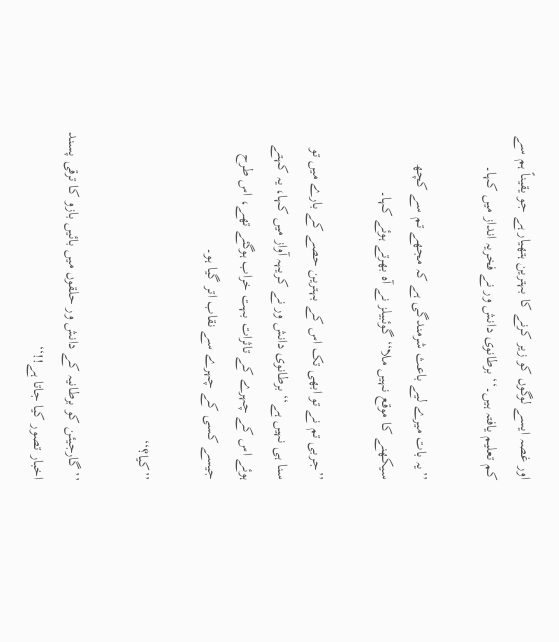اور غصہ ایسے لوگوں کو زیر کرنے کا بہترین ہتھیار ہے جو یقیناً ہم سے کم تعلیم یافتہ ہیں۔‘‘ برطانوی دانش ور نے فخریہ انداز میں کہا۔

’’یہ بات میرے لیے باعث شرمندگی ہے کہ مجھے تم سے کچھ سیکھنے کا موقع نہیں ملا‘‘ گوئبیلز نے آہ بھرتے ہوئے کہا۔

’’جربی تم نے تو ابھی تک اس کے بہترین حصے کے بارے میں تو سنا ہی نہیں ہے‘‘ برطانوی دانش ور نے کریہہ آواز میں کہا، یہ کہتے ہوئے اس کے چہرے کے تاثرات بہت خراب ہوگئے تھے، اس طرح جیسے کسی کے چہرے سے نقاب اتر گیا ہو۔

’’کیا؟‘‘

’’گارجیئن کو برطانیہ کے دانش ور حلقوں میں بائیں بازو کا ترقی پسند اخبار تصور کیا جاتا ہے!!‘‘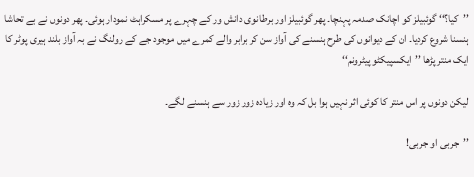’’کیا؟‘‘ گوئبیلز کو اچانک صدمہ پہنچا۔ پھر گوئبیلز اور برطانوی دانش ور کے چہرے پر مسکراہٹ نمودار ہوئی۔ پھر دونوں نے بے تحاشا ہنسنا شروع کردیا۔ ان کے دیوانوں کی طرح ہنسنے کی آواز سن کر برابر والے کمرے میں موجود جے کے رولنگ نے بہ آواز بلند ہیری پوٹر کا ایک منتر پڑھا ’’ایکسپیکٹو پیٹرونم‘‘

لیکن دونوں پر اس منتر کا کوئی اثر نہیں ہوا بل کہ وہ اور زیادہ زور زور سے ہنسنے لگے۔

’’جربی او جربی!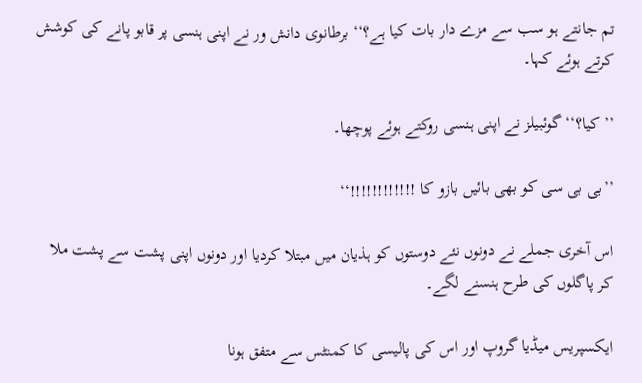تم جانتے ہو سب سے مزے دار بات کیا ہے؟‘‘ برطانوی دانش ور نے اپنی ہنسی پر قابو پانے کی کوشش کرتے ہوئے کہا۔

’’کیا؟‘‘ گوئبیلز نے اپنی ہنسی روکتے ہوئے پوچھا۔

’’بی بی سی کو بھی بائیں بازو کا !!!!!!!!!!!!‘‘

اس آخری جملے نے دونوں نئے دوستوں کو ہذیان میں مبتلا کردیا اور دونوں اپنی پشت سے پشت ملا کر پاگلوں کی طرح ہنسنے لگے۔

ایکسپریس میڈیا گروپ اور اس کی پالیسی کا کمنٹس سے متفق ہونا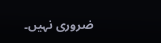ضروری نہیں۔